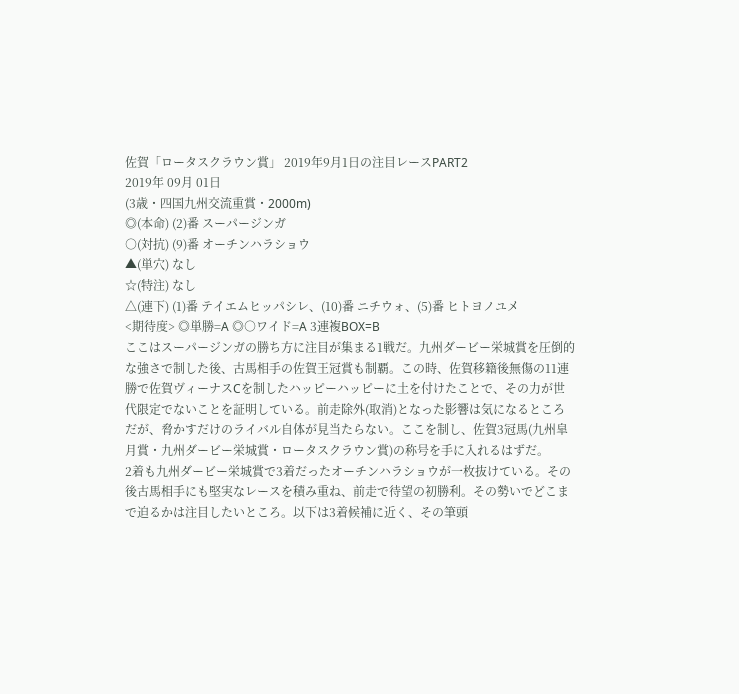佐賀「ロータスクラウン賞」 2019年9月1日の注目レースPART2
2019年 09月 01日
(3歳・四国九州交流重賞・2000m)
◎(本命) (2)番 スーパージンガ
○(対抗) (9)番 オーチンハラショウ
▲(単穴) なし
☆(特注) なし
△(連下) (1)番 テイエムヒッパシレ、(10)番 ニチウォ、(5)番 ヒトヨノユメ
<期待度> ◎単勝=A ◎○ワイド=A 3連複BOX=B
ここはスーパージンガの勝ち方に注目が集まる1戦だ。九州ダービー栄城賞を圧倒的な強さで制した後、古馬相手の佐賀王冠賞も制覇。この時、佐賀移籍後無傷の11連勝で佐賀ヴィーナスCを制したハッピーハッピーに土を付けたことで、その力が世代限定でないことを証明している。前走除外(取消)となった影響は気になるところだが、脅かすだけのライバル自体が見当たらない。ここを制し、佐賀3冠馬(九州皐月賞・九州ダービー栄城賞・ロータスクラウン賞)の称号を手に入れるはずだ。
2着も九州ダービー栄城賞で3着だったオーチンハラショウが一枚抜けている。その後古馬相手にも堅実なレースを積み重ね、前走で待望の初勝利。その勢いでどこまで迫るかは注目したいところ。以下は3着候補に近く、その筆頭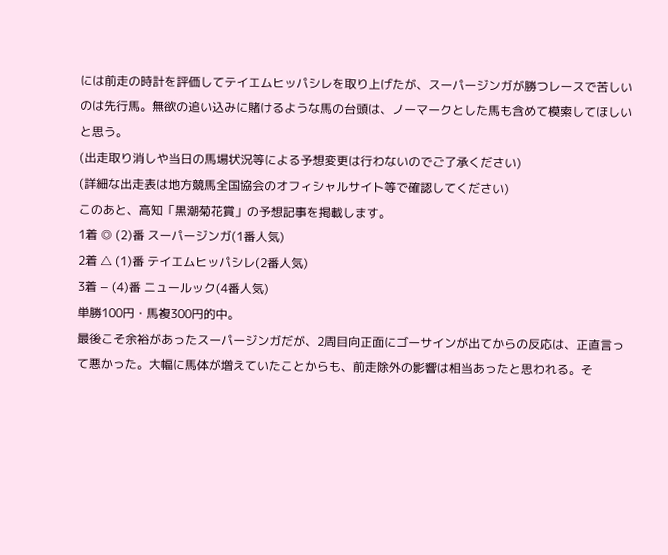には前走の時計を評価してテイエムヒッパシレを取り上げたが、スーパージンガが勝つレースで苦しいのは先行馬。無欲の追い込みに賭けるような馬の台頭は、ノーマークとした馬も含めて模索してほしいと思う。
(出走取り消しや当日の馬場状況等による予想変更は行わないのでご了承ください)
(詳細な出走表は地方競馬全国協会のオフィシャルサイト等で確認してください)
このあと、高知「黒潮菊花賞」の予想記事を掲載します。
1着 ◎ (2)番 スーパージンガ(1番人気)
2着 △ (1)番 テイエムヒッパシレ(2番人気)
3着 − (4)番 ニュールック(4番人気)
単勝100円・馬複300円的中。
最後こそ余裕があったスーパージンガだが、2周目向正面にゴーサインが出てからの反応は、正直言って悪かった。大幅に馬体が増えていたことからも、前走除外の影響は相当あったと思われる。そ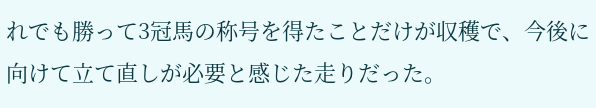れでも勝って3冠馬の称号を得たことだけが収穫で、今後に向けて立て直しが必要と感じた走りだった。